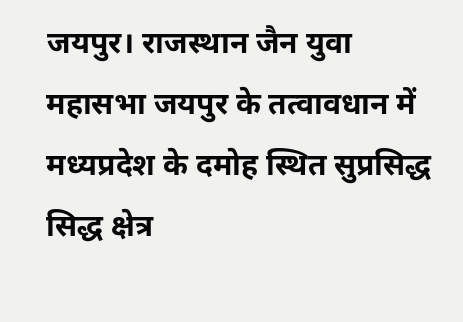जयपुर। राजस्थान जैन युवा महासभा जयपुर के तत्वावधान में मध्यप्रदेश के दमोह स्थित सुप्रसिद्ध सिद्ध क्षेत्र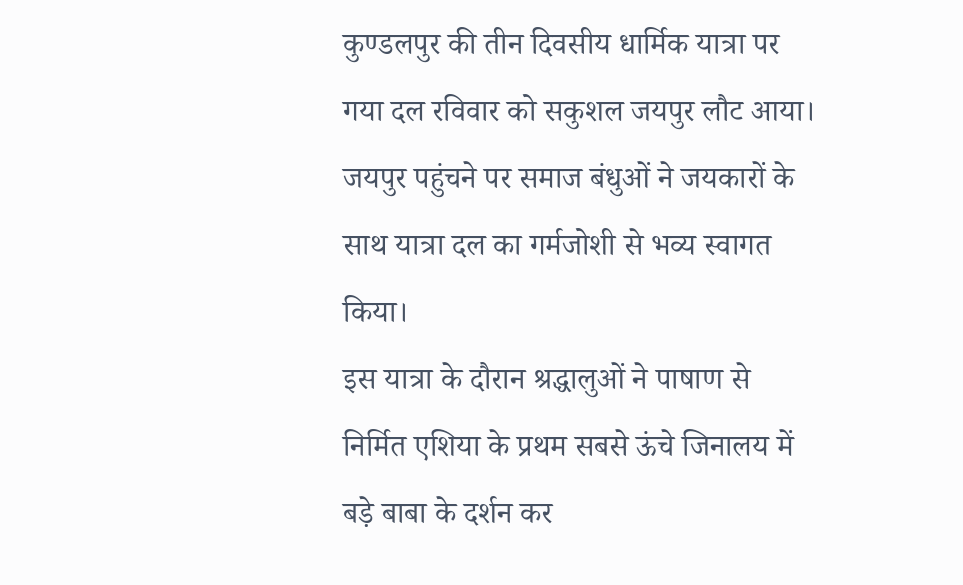कुण्डलपुर की तीन दिवसीय धार्मिक यात्रा पर गया दल रविवार को सकुशल जयपुर लौट आया। जयपुर पहुंचने पर समाज बंधुओं ने जयकारों के साथ यात्रा दल का गर्मजोशी से भव्य स्वागत किया।
इस यात्रा के दौरान श्रद्धालुओं ने पाषाण से निर्मित एशिया के प्रथम सबसे ऊंचे जिनालय में बड़े बाबा के दर्शन कर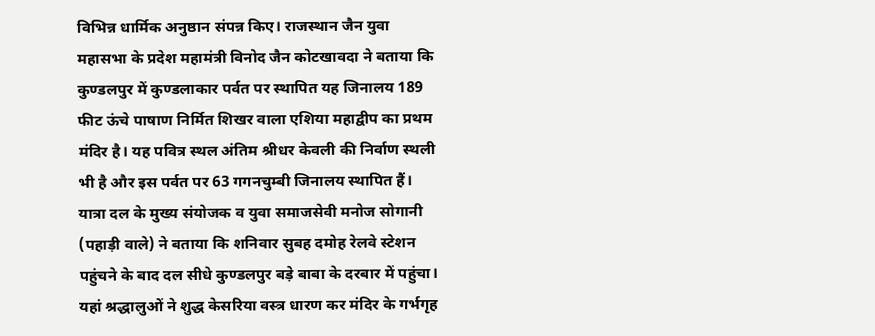विभिन्न धार्मिक अनुष्ठान संपन्न किए। राजस्थान जैन युवा महासभा के प्रदेश महामंत्री विनोद जैन कोटखावदा ने बताया कि कुण्डलपुर में कुण्डलाकार पर्वत पर स्थापित यह जिनालय 189 फीट ऊंचे पाषाण निर्मित शिखर वाला एशिया महाद्वीप का प्रथम मंदिर है। यह पवित्र स्थल अंतिम श्रीधर केवली की निर्वाण स्थली भी है और इस पर्वत पर 63 गगनचुम्बी जिनालय स्थापित हैं।
यात्रा दल के मुख्य संयोजक व युवा समाजसेवी मनोज सोगानी (पहाड़ी वाले) ने बताया कि शनिवार सुबह दमोह रेलवे स्टेशन पहुंचने के बाद दल सीधे कुण्डलपुर बड़े बाबा के दरबार में पहुंचा। यहां श्रद्धालुओं ने शुद्ध केसरिया वस्त्र धारण कर मंदिर के गर्भगृह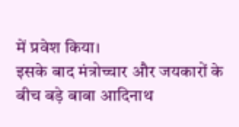में प्रवेश किया।
इसके बाद मंत्रोच्चार और जयकारों के बीच बड़े बाबा आदिनाथ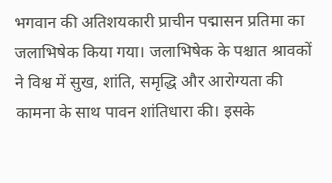भगवान की अतिशयकारी प्राचीन पद्मासन प्रतिमा का जलाभिषेक किया गया। जलाभिषेक के पश्चात श्रावकों ने विश्व में सुख, शांति, समृद्धि और आरोग्यता की कामना के साथ पावन शांतिधारा की। इसके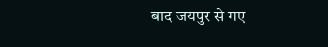बाद जयपुर से गए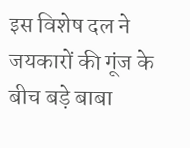इस विशेष दल ने जयकारों की गूंज के बीच बड़े बाबा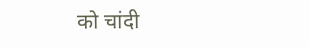को चांदी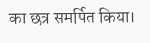का छत्र समर्पित किया।